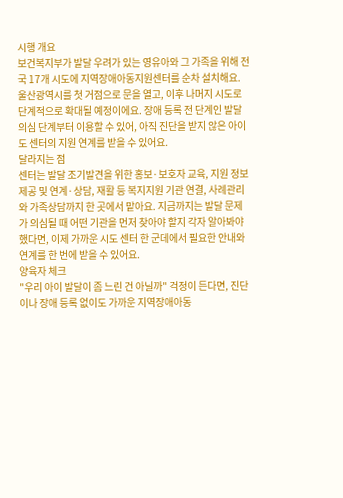시행 개요
보건복지부가 발달 우려가 있는 영유아와 그 가족을 위해 전국 17개 시도에 지역장애아동지원센터를 순차 설치해요. 울산광역시를 첫 거점으로 문을 열고, 이후 나머지 시도로 단계적으로 확대될 예정이에요. 장애 등록 전 단계인 발달 의심 단계부터 이용할 수 있어, 아직 진단을 받지 않은 아이도 센터의 지원 연계를 받을 수 있어요.
달라지는 점
센터는 발달 조기발견을 위한 홍보·보호자 교육, 지원 정보 제공 및 연계·상담, 재활 등 복지지원 기관 연결, 사례관리와 가족상담까지 한 곳에서 맡아요. 지금까지는 발달 문제가 의심될 때 어떤 기관을 먼저 찾아야 할지 각자 알아봐야 했다면, 이제 가까운 시도 센터 한 군데에서 필요한 안내와 연계를 한 번에 받을 수 있어요.
양육자 체크
"우리 아이 발달이 좀 느린 건 아닐까" 걱정이 든다면, 진단이나 장애 등록 없이도 가까운 지역장애아동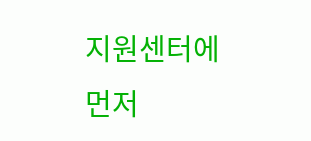지원센터에 먼저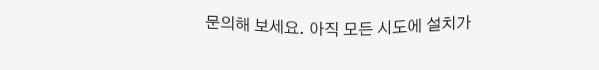문의해 보세요. 아직 모든 시도에 설치가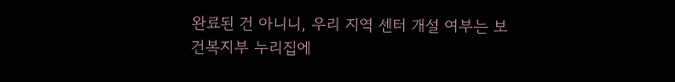완료된 건 아니니, 우리 지역 센터 개설 여부는 보건복지부 누리집에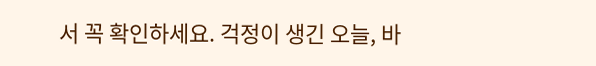서 꼭 확인하세요. 걱정이 생긴 오늘, 바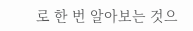로 한 번 알아보는 것으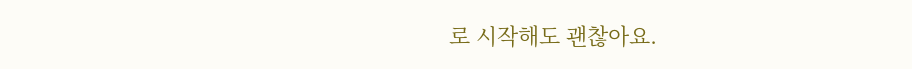로 시작해도 괜찮아요.